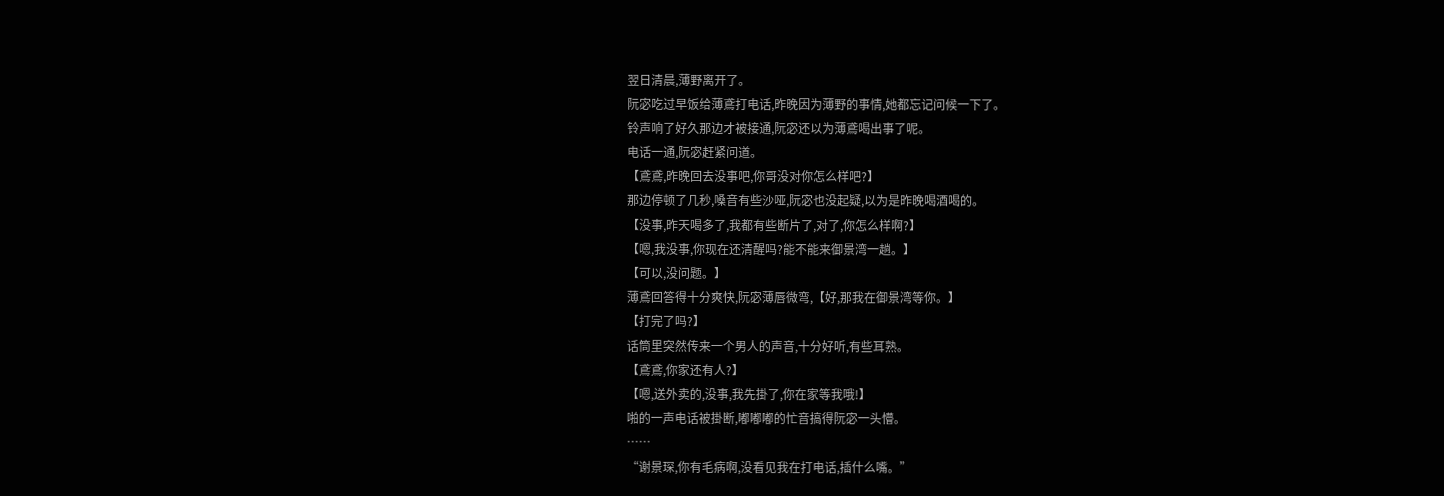翌日清晨,薄野离开了。
阮宓吃过早饭给薄鳶打电话,昨晚因为薄野的事情,她都忘记问候一下了。
铃声响了好久那边才被接通,阮宓还以为薄鳶喝出事了呢。
电话一通,阮宓赶紧问道。
【鳶鳶,昨晚回去没事吧,你哥没对你怎么样吧?】
那边停顿了几秒,嗓音有些沙哑,阮宓也没起疑,以为是昨晚喝酒喝的。
【没事,昨天喝多了,我都有些断片了,对了,你怎么样啊?】
【嗯,我没事,你现在还清醒吗?能不能来御景湾一趟。】
【可以,没问题。】
薄鳶回答得十分爽快,阮宓薄唇微弯,【好,那我在御景湾等你。】
【打完了吗?】
话筒里突然传来一个男人的声音,十分好听,有些耳熟。
【鳶鳶,你家还有人?】
【嗯,送外卖的,没事,我先掛了,你在家等我哦!】
啪的一声电话被掛断,嘟嘟嘟的忙音搞得阮宓一头懵。
……
“谢景琛,你有毛病啊,没看见我在打电话,插什么嘴。”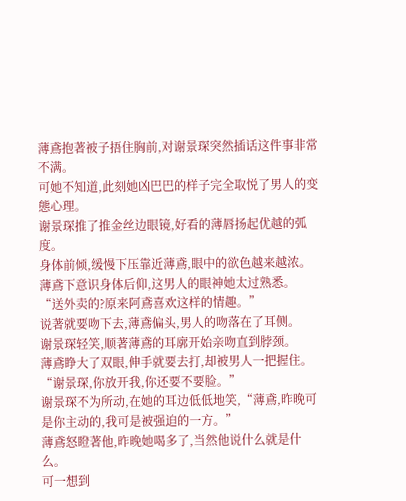薄鳶抱著被子捂住胸前,对谢景琛突然插话这件事非常不满。
可她不知道,此刻她凶巴巴的样子完全取悦了男人的变態心理。
谢景琛推了推金丝边眼镜,好看的薄唇扬起优越的弧度。
身体前倾,缓慢下压靠近薄鳶,眼中的欲色越来越浓。
薄鳶下意识身体后仰,这男人的眼神她太过熟悉。
“送外卖的?原来阿鳶喜欢这样的情趣。”
说著就要吻下去,薄鳶偏头,男人的吻落在了耳侧。
谢景琛轻笑,顺著薄鳶的耳廓开始亲吻直到脖颈。
薄鳶睁大了双眼,伸手就要去打,却被男人一把握住。
“谢景琛,你放开我,你还要不要脸。”
谢景琛不为所动,在她的耳边低低地笑,“薄鳶,昨晚可是你主动的,我可是被强迫的一方。”
薄鳶怒瞪著他,昨晚她喝多了,当然他说什么就是什么。
可一想到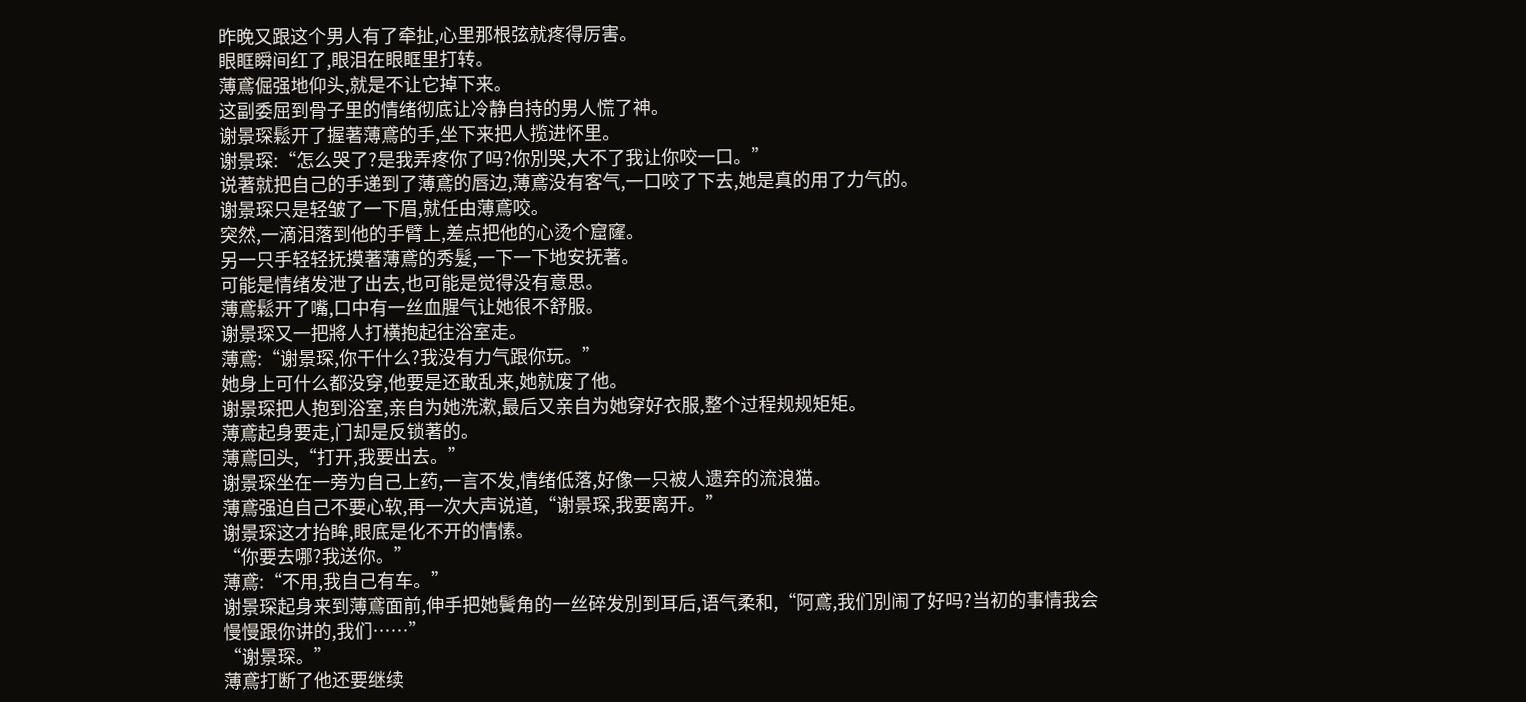昨晚又跟这个男人有了牵扯,心里那根弦就疼得厉害。
眼眶瞬间红了,眼泪在眼眶里打转。
薄鳶倔强地仰头,就是不让它掉下来。
这副委屈到骨子里的情绪彻底让冷静自持的男人慌了神。
谢景琛鬆开了握著薄鳶的手,坐下来把人揽进怀里。
谢景琛:“怎么哭了?是我弄疼你了吗?你別哭,大不了我让你咬一口。”
说著就把自己的手递到了薄鳶的唇边,薄鳶没有客气,一口咬了下去,她是真的用了力气的。
谢景琛只是轻皱了一下眉,就任由薄鳶咬。
突然,一滴泪落到他的手臂上,差点把他的心烫个窟窿。
另一只手轻轻抚摸著薄鳶的秀髮,一下一下地安抚著。
可能是情绪发泄了出去,也可能是觉得没有意思。
薄鳶鬆开了嘴,口中有一丝血腥气让她很不舒服。
谢景琛又一把將人打横抱起往浴室走。
薄鳶:“谢景琛,你干什么?我没有力气跟你玩。”
她身上可什么都没穿,他要是还敢乱来,她就废了他。
谢景琛把人抱到浴室,亲自为她洗漱,最后又亲自为她穿好衣服,整个过程规规矩矩。
薄鳶起身要走,门却是反锁著的。
薄鳶回头,“打开,我要出去。”
谢景琛坐在一旁为自己上药,一言不发,情绪低落,好像一只被人遗弃的流浪猫。
薄鳶强迫自己不要心软,再一次大声说道,“谢景琛,我要离开。”
谢景琛这才抬眸,眼底是化不开的情愫。
“你要去哪?我送你。”
薄鳶:“不用,我自己有车。”
谢景琛起身来到薄鳶面前,伸手把她鬢角的一丝碎发別到耳后,语气柔和,“阿鳶,我们別闹了好吗?当初的事情我会慢慢跟你讲的,我们……”
“谢景琛。”
薄鳶打断了他还要继续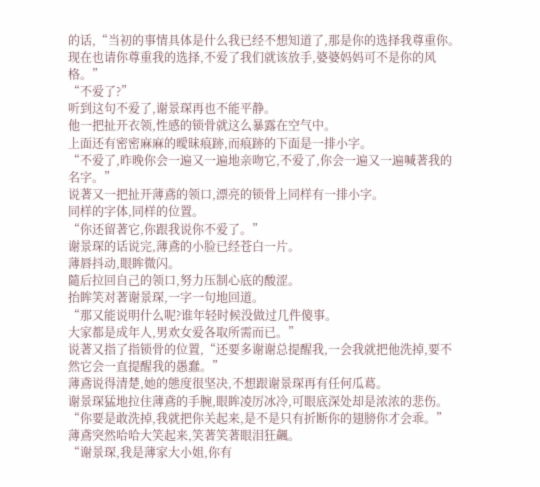的话,“当初的事情具体是什么我已经不想知道了,那是你的选择我尊重你。
现在也请你尊重我的选择,不爱了我们就该放手,婆婆妈妈可不是你的风格。”
“不爱了?”
听到这句不爱了,谢景琛再也不能平静。
他一把扯开衣领,性感的锁骨就这么暴露在空气中。
上面还有密密麻麻的曖昧痕跡,而痕跡的下面是一排小字。
“不爱了,昨晚你会一遍又一遍地亲吻它,不爱了,你会一遍又一遍喊著我的名字。”
说著又一把扯开薄鳶的领口,漂亮的锁骨上同样有一排小字。
同样的字体,同样的位置。
“你还留著它,你跟我说你不爱了。”
谢景琛的话说完,薄鳶的小脸已经苍白一片。
薄唇抖动,眼眸微闪。
隨后拉回自己的领口,努力压制心底的酸涩。
抬眸笑对著谢景琛,一字一句地回道。
“那又能说明什么呢?谁年轻时候没做过几件傻事。
大家都是成年人,男欢女爱各取所需而已。”
说著又指了指锁骨的位置,“还要多谢谢总提醒我,一会我就把他洗掉,要不然它会一直提醒我的愚蠢。”
薄鳶说得清楚,她的態度很坚决,不想跟谢景琛再有任何瓜葛。
谢景琛猛地拉住薄鳶的手腕,眼眸凌厉冰冷,可眼底深处却是浓浓的悲伤。
“你要是敢洗掉,我就把你关起来,是不是只有折断你的翅膀你才会乖。”
薄鳶突然哈哈大笑起来,笑著笑著眼泪狂飆。
“谢景琛,我是薄家大小姐,你有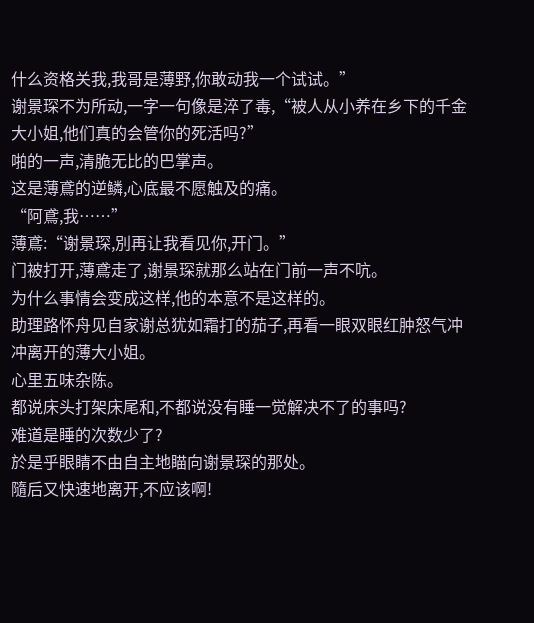什么资格关我,我哥是薄野,你敢动我一个试试。”
谢景琛不为所动,一字一句像是淬了毒,“被人从小养在乡下的千金大小姐,他们真的会管你的死活吗?”
啪的一声,清脆无比的巴掌声。
这是薄鳶的逆鳞,心底最不愿触及的痛。
“阿鳶,我……”
薄鳶:“谢景琛,別再让我看见你,开门。”
门被打开,薄鳶走了,谢景琛就那么站在门前一声不吭。
为什么事情会变成这样,他的本意不是这样的。
助理路怀舟见自家谢总犹如霜打的茄子,再看一眼双眼红肿怒气冲冲离开的薄大小姐。
心里五味杂陈。
都说床头打架床尾和,不都说没有睡一觉解决不了的事吗?
难道是睡的次数少了?
於是乎眼睛不由自主地瞄向谢景琛的那处。
隨后又快速地离开,不应该啊!